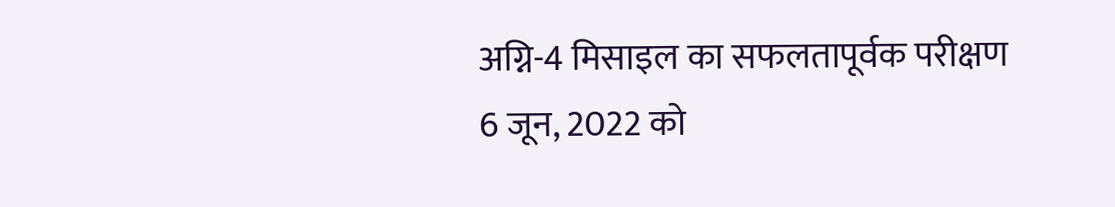अग्नि-4 मिसाइल का सफलतापूर्वक परीक्षण
6 जून, 2022 को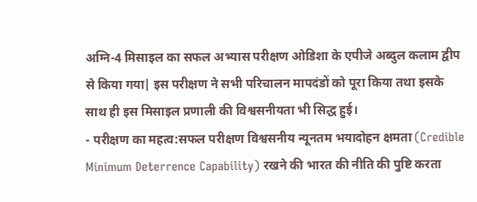अग्नि-4 मिसाइल का सफल अभ्यास परीक्षण ओडिशा के एपीजे अब्दुल कलाम द्वीप से किया गया| इस परीक्षण ने सभी परिचालन मापदंडों को पूरा किया तथा इसके साथ ही इस मिसाइल प्रणाली की विश्वसनीयता भी सिद्ध हुई।
- परीक्षण का महत्व:सफल परीक्षण विश्वसनीय न्यूनतम भयादोहन क्षमता (Credible Minimum Deterrence Capability) रखने की भारत की नीति की पुष्टि करता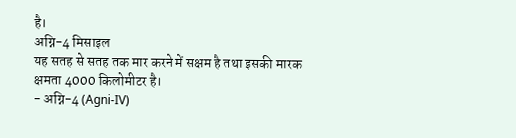है।
अग्नि-4 मिसाइल
यह सतह से सतह तक मार करने में सक्षम है तथा इसकी मारक क्षमता 4000 किलोमीटर है।
- अग्नि-4 (Agni-IV)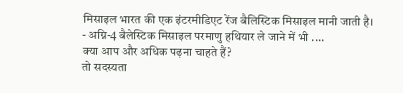मिसाइल भारत की एक इंटरमीडिएट रेंज बैलिस्टिक मिसाइल मानी जाती है।
- अग्नि-4 बैलेस्टिक मिसाइल परमाणु हथियार ले जाने में भी ....
क्या आप और अधिक पढ़ना चाहते हैं?
तो सदस्यता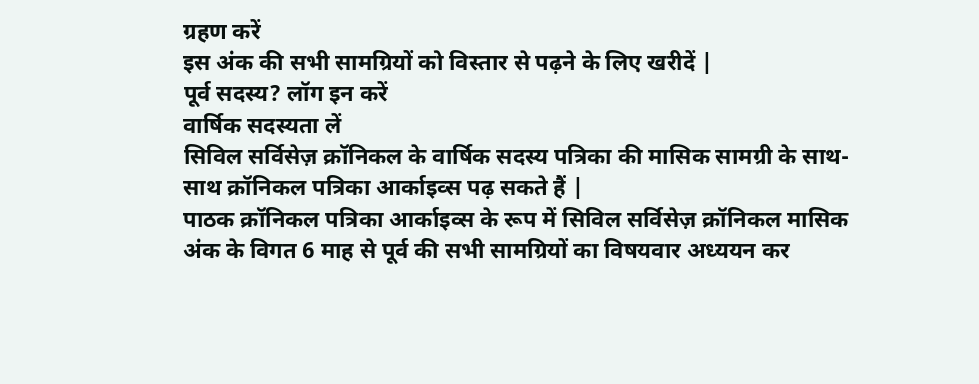ग्रहण करें
इस अंक की सभी सामग्रियों को विस्तार से पढ़ने के लिए खरीदें |
पूर्व सदस्य? लॉग इन करें
वार्षिक सदस्यता लें
सिविल सर्विसेज़ क्रॉनिकल के वार्षिक सदस्य पत्रिका की मासिक सामग्री के साथ-साथ क्रॉनिकल पत्रिका आर्काइव्स पढ़ सकते हैं |
पाठक क्रॉनिकल पत्रिका आर्काइव्स के रूप में सिविल सर्विसेज़ क्रॉनिकल मासिक अंक के विगत 6 माह से पूर्व की सभी सामग्रियों का विषयवार अध्ययन कर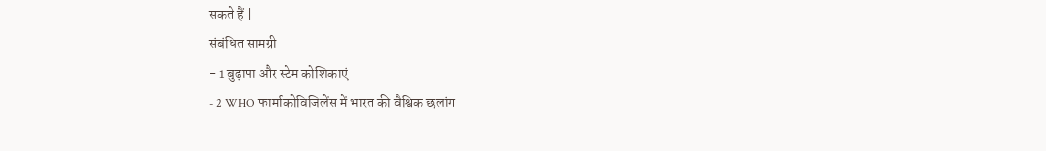सकते हैं |
संबंधित सामग्री
- 1 बुढ़ापा और स्टेम कोशिकाएं
- 2 WHO फार्माकोविजिलेंस में भारत की वैश्विक छलांग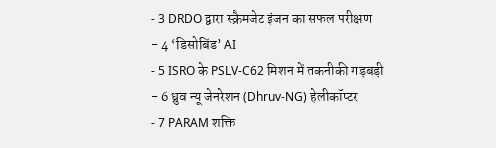- 3 DRDO द्वारा स्क्रैमजेट इंजन का सफल परीक्षण
- 4 ‘डिसोबिंड’ AI
- 5 ISRO के PSLV-C62 मिशन में तकनीकी गड़बड़ी
- 6 ध्रुव न्यू जेनरेशन (Dhruv-NG) हेलीकॉप्टर
- 7 PARAM शक्ति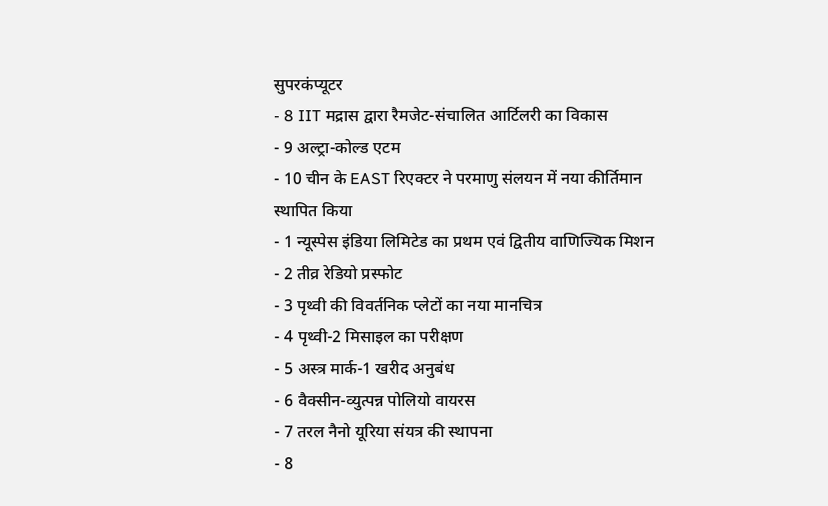सुपरकंप्यूटर
- 8 IIT मद्रास द्वारा रैमजेट-संचालित आर्टिलरी का विकास
- 9 अल्ट्रा-कोल्ड एटम
- 10 चीन के EAST रिएक्टर ने परमाणु संलयन में नया कीर्तिमान स्थापित किया
- 1 न्यूस्पेस इंडिया लिमिटेड का प्रथम एवं द्वितीय वाणिज्यिक मिशन
- 2 तीव्र रेडियो प्रस्फोट
- 3 पृथ्वी की विवर्तनिक प्लेटों का नया मानचित्र
- 4 पृथ्वी-2 मिसाइल का परीक्षण
- 5 अस्त्र मार्क-1 खरीद अनुबंध
- 6 वैक्सीन-व्युत्पन्न पोलियो वायरस
- 7 तरल नैनो यूरिया संयत्र की स्थापना
- 8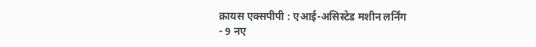क्रायस एक्सपीपी : एआई-असिस्टेड मशीन लर्निंग
- 9 नए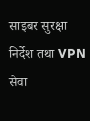साइबर सुरक्षा निर्देश तथा VPN सेवा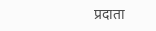प्रदाता